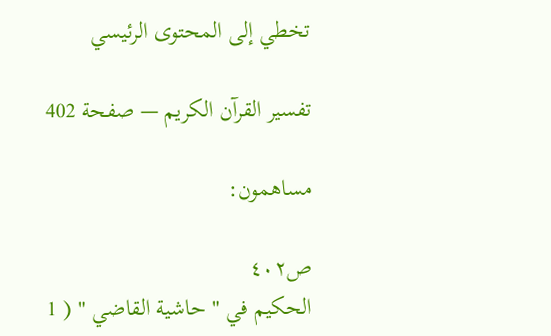تخطي إلى المحتوى الرئيسي

تفسير القرآن الكريم — صفحة 402

مساهمون:

ص٤٠٢
الحكيم في " حاشية القاضي " ( 1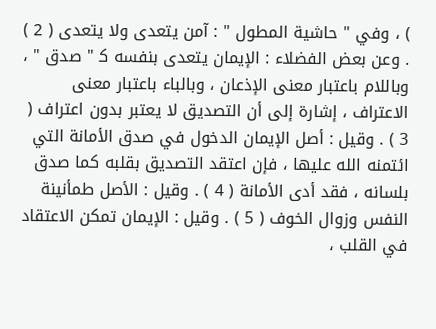) ، وفي " حاشية المطول " : آمن يتعدى ولا يتعدى ( 2 ) . وعن بعض الفضلاء : الإيمان يتعدى بنفسه ك‍ " صدق " ، وباللام باعتبار معنى الإذعان ، وبالباء باعتبار معنى الاعتراف ، إشارة إلى أن التصديق لا يعتبر بدون اعتراف ( 3 ) . وقيل : أصل الإيمان الدخول في صدق الأمانة التي ائتمنه الله عليها ، فإن اعتقد التصديق بقلبه كما صدق بلسانه ، فقد أدى الأمانة ( 4 ) . وقيل : الأصل طمأنينة النفس وزوال الخوف ( 5 ) . وقيل : الإيمان تمكن الاعتقاد في القلب ،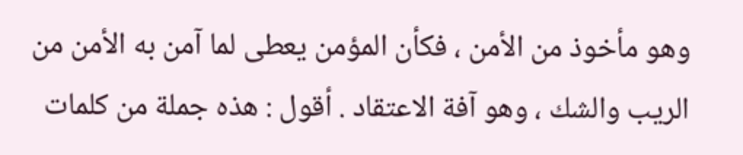وهو مأخوذ من الأمن ، فكأن المؤمن يعطى لما آمن به الأمن من الريب والشك ، وهو آفة الاعتقاد . أقول : هذه جملة من كلمات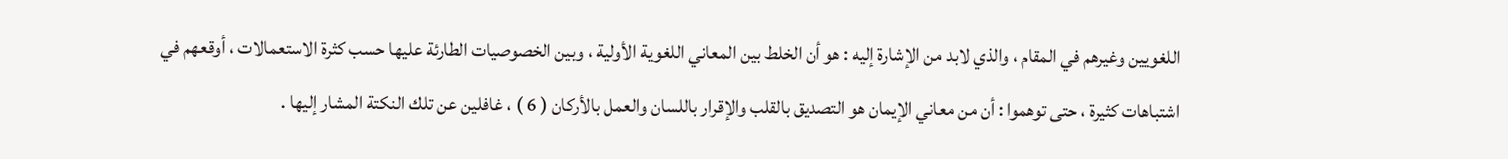اللغويين وغيرهم في المقام ، والذي لابد من الإشارة إليه : هو أن الخلط بين المعاني اللغوية الأولية ، وبين الخصوصيات الطارئة عليها حسب كثرة الاستعمالات ، أوقعهم في اشتباهات كثيرة ، حتى توهموا : أن من معاني الإيمان هو التصديق بالقلب والإقرار باللسان والعمل بالأركان ( 6 ) ، غافلين عن تلك النكتة المشار إليها .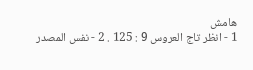هامش
1 - انظر تاج العروس 9 : 125 . 2 - نفس المصدر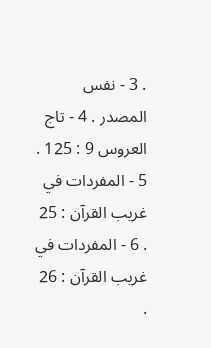. 3 - نفس المصدر . 4 - تاج العروس 9 : 125 . 5 - المفردات في غريب القرآن : 25 . 6 - المفردات في غريب القرآن : 26 .